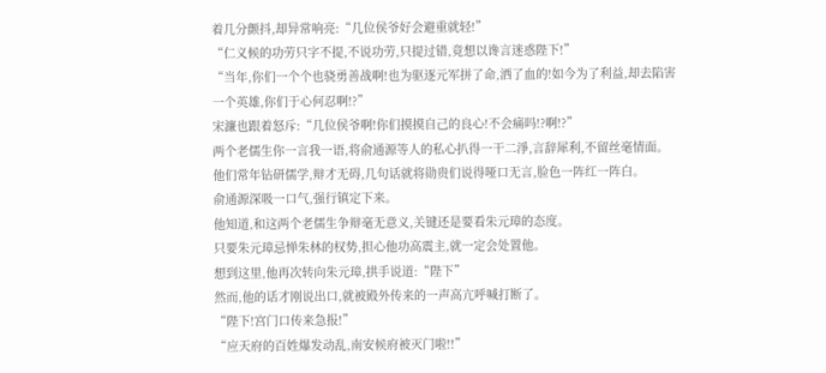着几分颤抖,却异常响亮:“几位侯爷好会避重就轻!”
“仁义候的功劳只字不提,不说功劳,只提过错,竟想以谗言迷惑陛下!”
“当年,你们一个个也骁勇善战啊!也为驱逐元军拼了命,洒了血的!如今为了利益,却去陷害一个英雄,你们于心何忍啊!?”
宋濂也跟着怒斥:“几位侯爷啊!你们摸摸自己的良心!不会痛吗!?啊!?”
两个老儒生你一言我一语,将俞通源等人的私心扒得一干二淨,言辞犀利,不留丝毫情面。
他们常年钻研儒学,辩才无碍,几句话就将勋贵们说得哑口无言,脸色一阵红一阵白。
俞通源深吸一口气,强行镇定下来。
他知道,和这两个老儒生争辩毫无意义,关键还是要看朱元璋的态度。
只要朱元璋忌惮朱林的权势,担心他功高震主,就一定会处置他。
想到这里,他再次转向朱元璋,拱手说道:“陛下”
然而,他的话才刚说出口,就被殿外传来的一声高亢呼喊打断了。
“陛下!宫门口传来急报!”
“应天府的百姓爆发动乱,南安候府被灭门啦!!”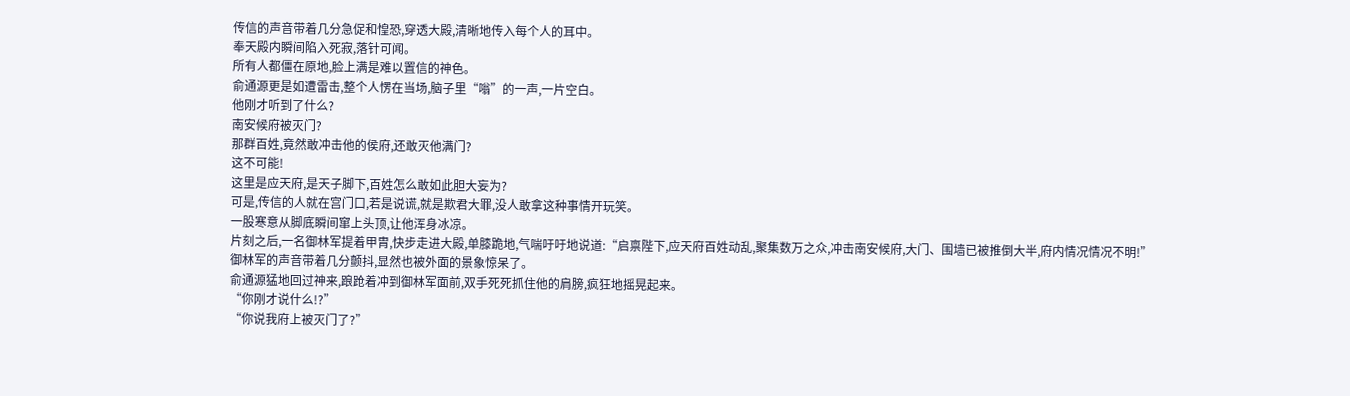传信的声音带着几分急促和惶恐,穿透大殿,清晰地传入每个人的耳中。
奉天殿内瞬间陷入死寂,落针可闻。
所有人都僵在原地,脸上满是难以置信的神色。
俞通源更是如遭雷击,整个人愣在当场,脑子里“嗡”的一声,一片空白。
他刚才听到了什么?
南安候府被灭门?
那群百姓,竟然敢冲击他的侯府,还敢灭他满门?
这不可能!
这里是应天府,是天子脚下,百姓怎么敢如此胆大妄为?
可是,传信的人就在宫门口,若是说谎,就是欺君大罪,没人敢拿这种事情开玩笑。
一股寒意从脚底瞬间窜上头顶,让他浑身冰凉。
片刻之后,一名御林军提着甲胄,快步走进大殿,单膝跪地,气喘吁吁地说道:“启禀陛下,应天府百姓动乱,聚集数万之众,冲击南安候府,大门、围墙已被推倒大半,府内情况情况不明!”
御林军的声音带着几分颤抖,显然也被外面的景象惊呆了。
俞通源猛地回过神来,踉跄着冲到御林军面前,双手死死抓住他的肩膀,疯狂地摇晃起来。
“你刚才说什么!?”
“你说我府上被灭门了?”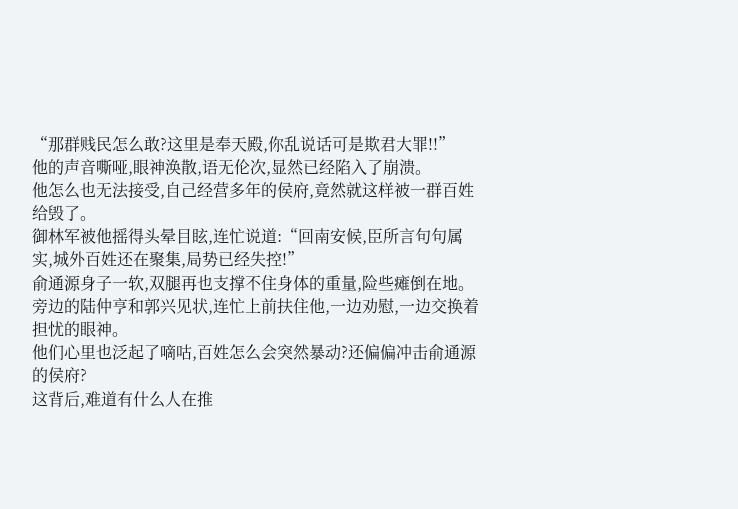“那群贱民怎么敢?这里是奉天殿,你乱说话可是欺君大罪!!”
他的声音嘶哑,眼神涣散,语无伦次,显然已经陷入了崩溃。
他怎么也无法接受,自己经营多年的侯府,竟然就这样被一群百姓给毁了。
御林军被他摇得头晕目眩,连忙说道:“回南安候,臣所言句句属实,城外百姓还在聚集,局势已经失控!”
俞通源身子一软,双腿再也支撑不住身体的重量,险些瘫倒在地。
旁边的陆仲亨和郭兴见状,连忙上前扶住他,一边劝慰,一边交换着担忧的眼神。
他们心里也泛起了嘀咕,百姓怎么会突然暴动?还偏偏冲击俞通源的侯府?
这背后,难道有什么人在推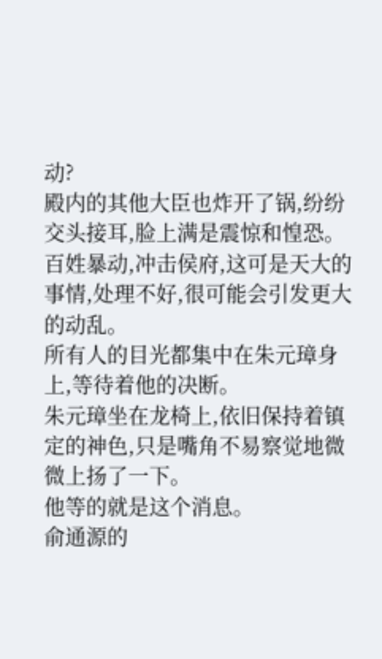动?
殿内的其他大臣也炸开了锅,纷纷交头接耳,脸上满是震惊和惶恐。
百姓暴动,冲击侯府,这可是天大的事情,处理不好,很可能会引发更大的动乱。
所有人的目光都集中在朱元璋身上,等待着他的决断。
朱元璋坐在龙椅上,依旧保持着镇定的神色,只是嘴角不易察觉地微微上扬了一下。
他等的就是这个消息。
俞通源的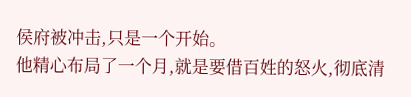侯府被冲击,只是一个开始。
他精心布局了一个月,就是要借百姓的怒火,彻底清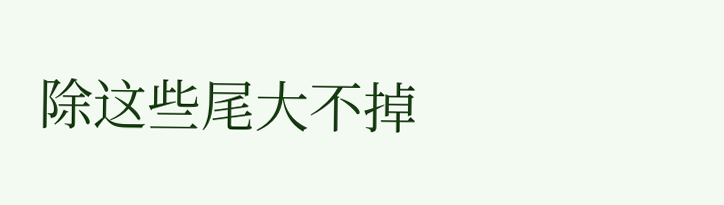除这些尾大不掉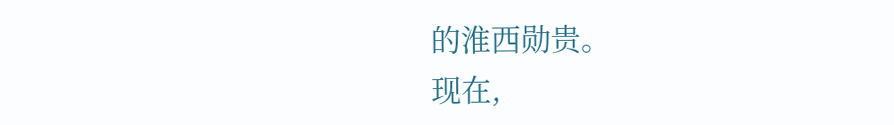的淮西勋贵。
现在,